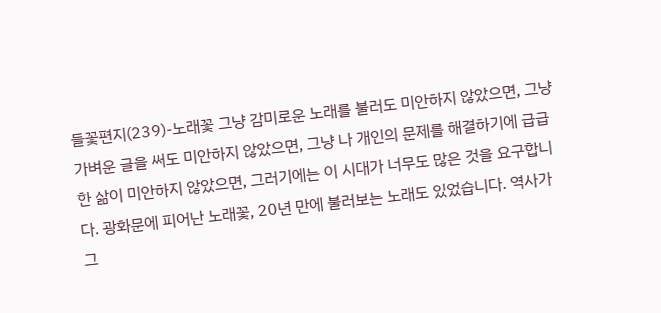들꽃편지(239)-노래꽃 그냥 감미로운 노래를 불러도 미안하지 않았으면, 그냥 가벼운 글을 써도 미안하지 않았으면, 그냥 나 개인의 문제를 해결하기에 급급한 삶이 미안하지 않았으면, 그러기에는 이 시대가 너무도 많은 것을 요구합니다. 광화문에 피어난 노래꽃, 20년 만에 불러보는 노래도 있었습니다. 역사가 그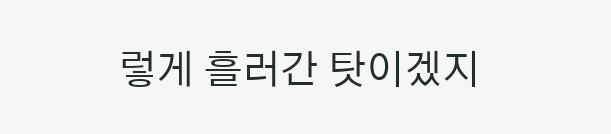렇게 흘러간 탓이겠지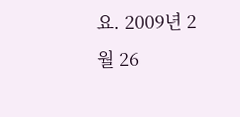요. 2009년 2월 26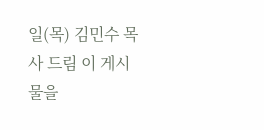일(목) 김민수 목사 드림 이 게시물을